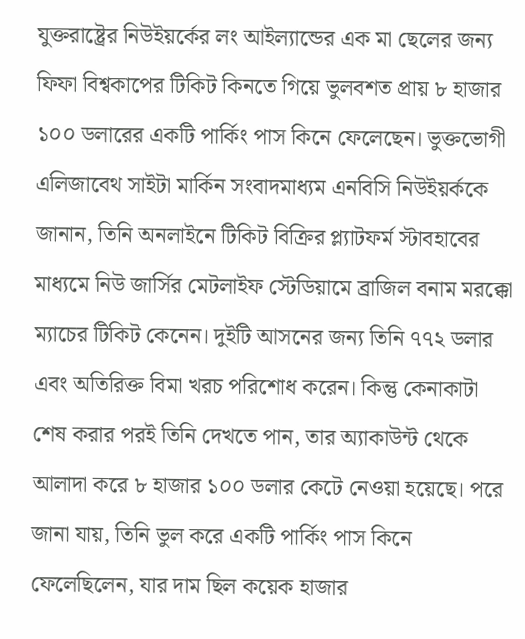যুক্তরাষ্ট্রের নিউইয়র্কের লং আইল্যান্ডের এক মা ছেলের জন্য ফিফা বিশ্বকাপের টিকিট কিনতে গিয়ে ভুলবশত প্রায় ৮ হাজার ১০০ ডলারের একটি পার্কিং পাস কিনে ফেলেছেন। ভুক্তভোগী এলিজাবেথ সাইটা মার্কিন সংবাদমাধ্যম এনবিসি নিউইয়র্ককে জানান, তিনি অনলাইনে টিকিট বিক্রির প্ল্যাটফর্ম স্টাবহাবের মাধ্যমে নিউ জার্সির মেটলাইফ স্টেডিয়ামে ব্রাজিল বনাম মরক্কো ম্যাচের টিকিট কেনেন। দুইটি আসনের জন্য তিনি ৭৭২ ডলার এবং অতিরিক্ত বিমা খরচ পরিশোধ করেন। কিন্তু কেনাকাটা শেষ করার পরই তিনি দেখতে পান, তার অ্যাকাউন্ট থেকে আলাদা করে ৮ হাজার ১০০ ডলার কেটে নেওয়া হয়েছে। পরে জানা যায়, তিনি ভুল করে একটি পার্কিং পাস কিনে ফেলেছিলেন, যার দাম ছিল কয়েক হাজার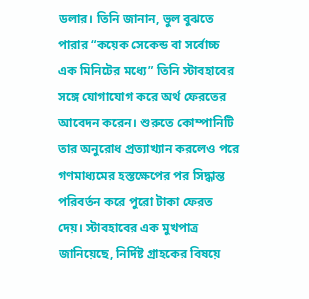ডলার। তিনি জানান, ভুল বুঝতে পারার “কয়েক সেকেন্ড বা সর্বোচ্চ এক মিনিটের মধ্যে” তিনি স্টাবহাবের সঙ্গে যোগাযোগ করে অর্থ ফেরতের আবেদন করেন। শুরুতে কোম্পানিটি তার অনুরোধ প্রত্যাখ্যান করলেও পরে গণমাধ্যমের হস্তক্ষেপের পর সিদ্ধান্ত পরিবর্তন করে পুরো টাকা ফেরত দেয়। স্টাবহাবের এক মুখপাত্র জানিয়েছে, নির্দিষ্ট গ্রাহকের বিষয়ে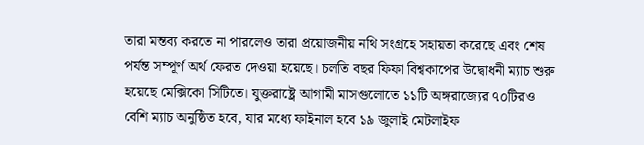তারা মন্তব্য করতে না পারলেও তারা প্রয়োজনীয় নথি সংগ্রহে সহায়তা করেছে এবং শেষ পর্যন্ত সম্পূর্ণ অর্থ ফেরত দেওয়া হয়েছে। চলতি বছর ফিফা বিশ্বকাপের উদ্বোধনী ম্যাচ শুরু হয়েছে মেক্সিকো সিটিতে। যুক্তরাষ্ট্রে আগামী মাসগুলোতে ১১টি অঙ্গরাজ্যের ৭০টিরও বেশি ম্যাচ অনুষ্ঠিত হবে, যার মধ্যে ফাইনাল হবে ১৯ জুলাই মেটলাইফ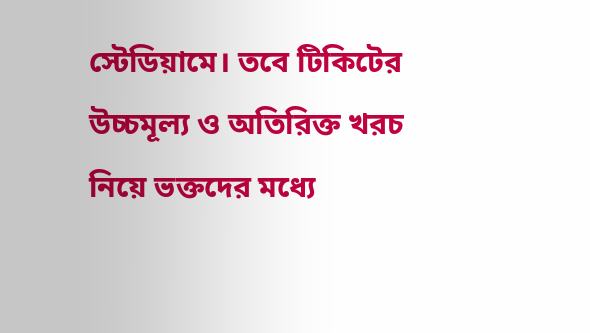স্টেডিয়ামে। তবে টিকিটের উচ্চমূল্য ও অতিরিক্ত খরচ নিয়ে ভক্তদের মধ্যে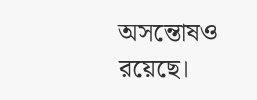অসন্তোষও রয়েছে।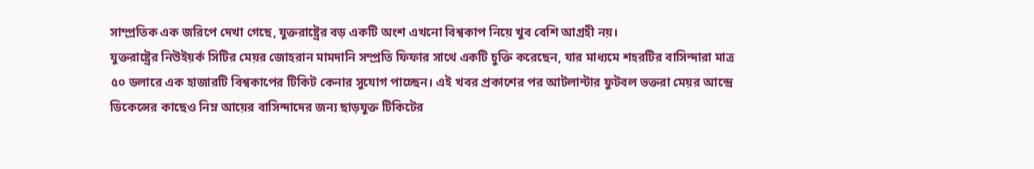সাম্প্রতিক এক জরিপে দেখা গেছে, যুক্তরাষ্ট্রের বড় একটি অংশ এখনো বিশ্বকাপ নিয়ে খুব বেশি আগ্রহী নয়।
যুক্তরাষ্ট্রের নিউইয়র্ক সিটির মেয়র জোহরান মামদানি সম্প্রতি ফিফার সাথে একটি চুক্তি করেছেন, যার মাধ্যমে শহরটির বাসিন্দারা মাত্র ৫০ ডলারে এক হাজারটি বিশ্বকাপের টিকিট কেনার সুযোগ পাচ্ছেন। এই খবর প্রকাশের পর আটলান্টার ফুটবল ভক্তরা মেয়র আন্দ্রে ডিকেন্সের কাছেও নিম্ন আয়ের বাসিন্দাদের জন্য ছাড়যুক্ত টিকিটের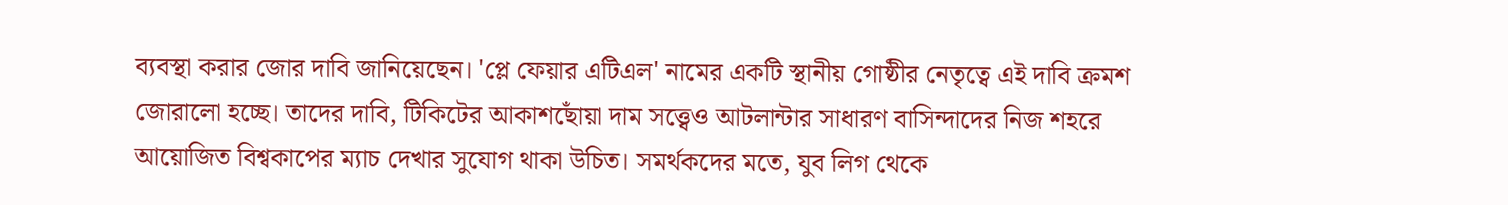ব্যবস্থা করার জোর দাবি জানিয়েছেন। 'প্লে ফেয়ার এটিএল' নামের একটি স্থানীয় গোষ্ঠীর নেতৃত্বে এই দাবি ক্রমশ জোরালো হচ্ছে। তাদের দাবি, টিকিটের আকাশছোঁয়া দাম সত্ত্বেও আটলান্টার সাধারণ বাসিন্দাদের নিজ শহরে আয়োজিত বিশ্বকাপের ম্যাচ দেখার সুযোগ থাকা উচিত। সমর্থকদের মতে, যুব লিগ থেকে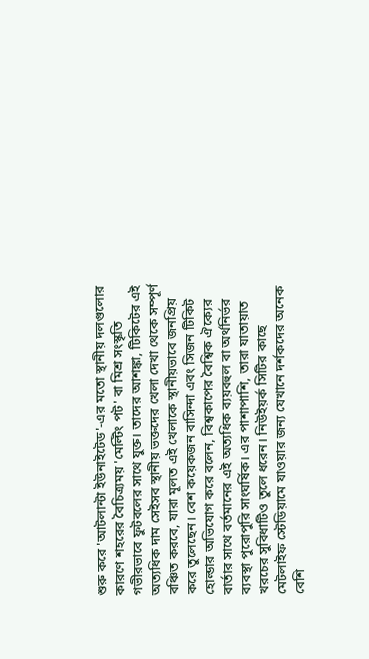শুরু করে 'আটলান্টা ইউনাইটেড'-এর মতো স্থানীয় দলগুলোর কারণে শহরের বৈচিত্র্যময় 'মেল্টিং পট' বা মিশ্র সংস্কৃতি গভীরভাবে ফুটবলের সাথে যুক্ত। তাদের আশঙ্কা, টিকিটের এই অত্যধিক দাম সেইসব স্থানীয় ভক্তদের খেলা দেখা থেকে সম্পূর্ণ বঞ্চিত করবে, যারা মূলত এই খেলাকে স্থানীয়ভাবে জনপ্রিয় করে তুলেছেন। বেশ কয়েকজন বাসিন্দা এবং সিজন টিকিট হোল্ডার অভিযোগ করে বলেন, বিশ্বকাপের বৈশ্বিক ঐক্যের বার্তার সাথে বর্তমানের এই অত্যধিক ব্যয়বহুল বা অর্থনির্ভর ব্যবস্থা পুরোপুরি সাংঘর্ষিক। এর পাশাপাশি, তারা যাতায়াত খরচের সুবিধাটিও তুলে ধরেন। নিউইয়র্ক সিটির কাছে মেটলাইফ স্টেডিয়ামে যাওয়ার জন্য যেখানে দর্শকদের অনেক বেশি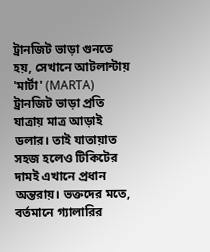ট্রানজিট ভাড়া গুনতে হয়, সেখানে আটলান্টায় 'মার্টা' (MARTA) ট্রানজিট ভাড়া প্রতি যাত্রায় মাত্র আড়াই ডলার। তাই যাতায়াত সহজ হলেও টিকিটের দামই এখানে প্রধান অন্তরায়। ভক্তদের মতে, বর্তমানে গ্যালারির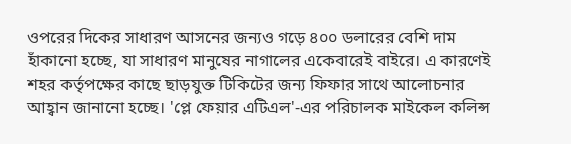ওপরের দিকের সাধারণ আসনের জন্যও গড়ে ৪০০ ডলারের বেশি দাম হাঁকানো হচ্ছে, যা সাধারণ মানুষের নাগালের একেবারেই বাইরে। এ কারণেই শহর কর্তৃপক্ষের কাছে ছাড়যুক্ত টিকিটের জন্য ফিফার সাথে আলোচনার আহ্বান জানানো হচ্ছে। 'প্লে ফেয়ার এটিএল'-এর পরিচালক মাইকেল কলিন্স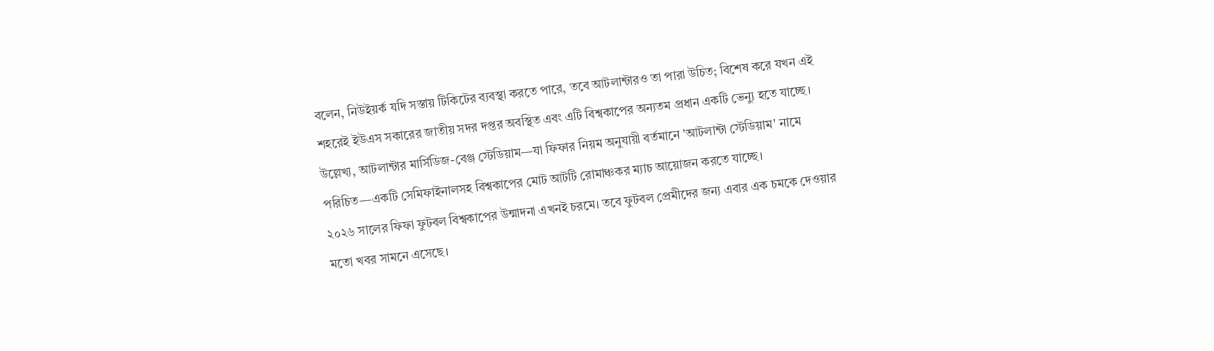বলেন, নিউইয়র্ক যদি সস্তায় টিকিটের ব্যবস্থা করতে পারে, তবে আটলান্টারও তা পারা উচিত; বিশেষ করে যখন এই শহরেই ইউএস সকারের জাতীয় সদর দপ্তর অবস্থিত এবং এটি বিশ্বকাপের অন্যতম প্রধান একটি ভেন্যু হতে যাচ্ছে। উল্লেখ্য, আটলান্টার মার্সিডিজ-বেঞ্জ স্টেডিয়াম—যা ফিফার নিয়ম অনুযায়ী বর্তমানে 'আটলান্টা স্টেডিয়াম' নামে পরিচিত—একটি সেমিফাইনালসহ বিশ্বকাপের মোট আটটি রোমাঞ্চকর ম্যাচ আয়োজন করতে যাচ্ছে।
২০২৬ সালের ফিফা ফুটবল বিশ্বকাপের উন্মাদনা এখনই চরমে। তবে ফুটবল প্রেমীদের জন্য এবার এক চমকে দেওয়ার মতো খবর সামনে এসেছে।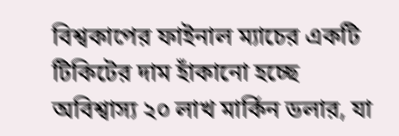বিশ্বকাপের ফাইনাল ম্যাচের একটি টিকিটের দাম হাঁকানো হচ্ছে অবিশ্বাস্য ২০ লাখ মার্কিন ডলার, যা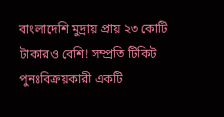বাংলাদেশি মুদ্রায় প্রায় ২৩ কোটি টাকারও বেশি! সম্প্রতি টিকিট পুনঃবিক্রয়কারী একটি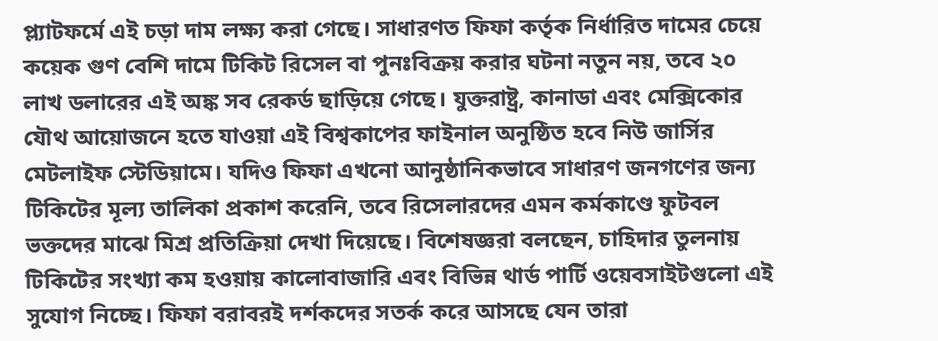প্ল্যাটফর্মে এই চড়া দাম লক্ষ্য করা গেছে। সাধারণত ফিফা কর্তৃক নির্ধারিত দামের চেয়ে কয়েক গুণ বেশি দামে টিকিট রিসেল বা পুনঃবিক্রয় করার ঘটনা নতুন নয়, তবে ২০ লাখ ডলারের এই অঙ্ক সব রেকর্ড ছাড়িয়ে গেছে। যুক্তরাষ্ট্র, কানাডা এবং মেক্সিকোর যৌথ আয়োজনে হতে যাওয়া এই বিশ্বকাপের ফাইনাল অনুষ্ঠিত হবে নিউ জার্সির মেটলাইফ স্টেডিয়ামে। যদিও ফিফা এখনো আনুষ্ঠানিকভাবে সাধারণ জনগণের জন্য টিকিটের মূল্য তালিকা প্রকাশ করেনি, তবে রিসেলারদের এমন কর্মকাণ্ডে ফুটবল ভক্তদের মাঝে মিশ্র প্রতিক্রিয়া দেখা দিয়েছে। বিশেষজ্ঞরা বলছেন, চাহিদার তুলনায় টিকিটের সংখ্যা কম হওয়ায় কালোবাজারি এবং বিভিন্ন থার্ড পার্টি ওয়েবসাইটগুলো এই সুযোগ নিচ্ছে। ফিফা বরাবরই দর্শকদের সতর্ক করে আসছে যেন তারা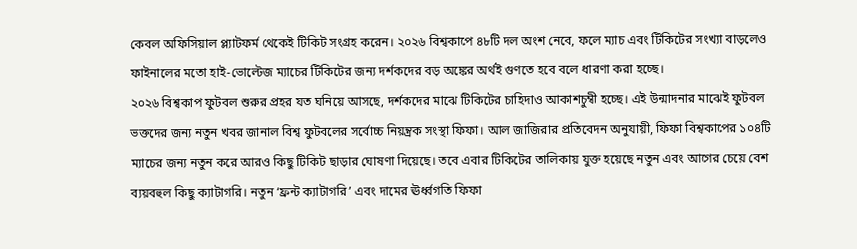কেবল অফিসিয়াল প্ল্যাটফর্ম থেকেই টিকিট সংগ্রহ করেন। ২০২৬ বিশ্বকাপে ৪৮টি দল অংশ নেবে, ফলে ম্যাচ এবং টিকিটের সংখ্যা বাড়লেও ফাইনালের মতো হাই-ভোল্টেজ ম্যাচের টিকিটের জন্য দর্শকদের বড় অঙ্কের অর্থই গুণতে হবে বলে ধারণা করা হচ্ছে।
২০২৬ বিশ্বকাপ ফুটবল শুরুর প্রহর যত ঘনিয়ে আসছে, দর্শকদের মাঝে টিকিটের চাহিদাও আকাশচুম্বী হচ্ছে। এই উন্মাদনার মাঝেই ফুটবল ভক্তদের জন্য নতুন খবর জানাল বিশ্ব ফুটবলের সর্বোচ্চ নিয়ন্ত্রক সংস্থা ফিফা। আল জাজিরার প্রতিবেদন অনুযায়ী, ফিফা বিশ্বকাপের ১০৪টি ম্যাচের জন্য নতুন করে আরও কিছু টিকিট ছাড়ার ঘোষণা দিয়েছে। তবে এবার টিকিটের তালিকায় যুক্ত হয়েছে নতুন এবং আগের চেয়ে বেশ ব্যয়বহুল কিছু ক্যাটাগরি। নতুন ‘ফ্রন্ট ক্যাটাগরি’ এবং দামের ঊর্ধ্বগতি ফিফা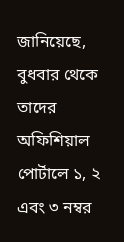জানিয়েছে, বুধবার থেকে তাদের অফিশিয়াল পোর্টালে ১, ২ এবং ৩ নম্বর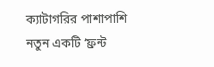ক্যাটাগরির পাশাপাশি নতুন একটি ‘ফ্রন্ট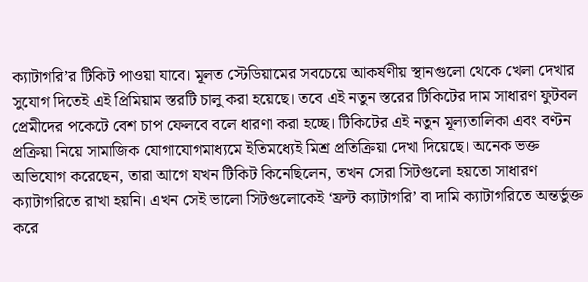ক্যাটাগরি’র টিকিট পাওয়া যাবে। মূলত স্টেডিয়ামের সবচেয়ে আকর্ষণীয় স্থানগুলো থেকে খেলা দেখার সুযোগ দিতেই এই প্রিমিয়াম স্তরটি চালু করা হয়েছে। তবে এই নতুন স্তরের টিকিটের দাম সাধারণ ফুটবল প্রেমীদের পকেটে বেশ চাপ ফেলবে বলে ধারণা করা হচ্ছে। টিকিটের এই নতুন মূল্যতালিকা এবং বণ্টন প্রক্রিয়া নিয়ে সামাজিক যোগাযোগমাধ্যমে ইতিমধ্যেই মিশ্র প্রতিক্রিয়া দেখা দিয়েছে। অনেক ভক্ত অভিযোগ করেছেন, তারা আগে যখন টিকিট কিনেছিলেন, তখন সেরা সিটগুলো হয়তো সাধারণ ক্যাটাগরিতে রাখা হয়নি। এখন সেই ভালো সিটগুলোকেই ‘ফ্রন্ট ক্যাটাগরি’ বা দামি ক্যাটাগরিতে অন্তর্ভুক্ত করে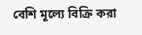বেশি মূল্যে বিক্রি করা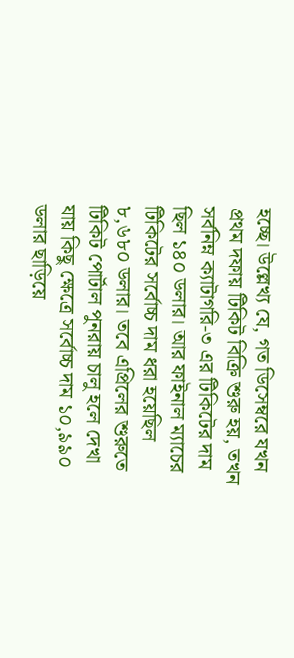হচ্ছে। উল্লেখ্য যে, গত ডিসেম্বরে যখন প্রথম দফায় টিকিট বিক্রি শুরু হয়, তখন সর্বনিম্ন ক্যাটাগরি-৩ এর টিকিটের দাম ছিল ১৪০ ডলার। আর ফাইনাল ম্যাচের টিকিটের সর্বোচ্চ দাম ধরা হয়েছিল ৮,৬৮০ ডলার। তবে এপ্রিলের শুরুতে টিকিট পোর্টাল পুনরায় চালু হলে দেখা যায় কিছু ক্ষেত্রে সর্বোচ্চ দাম ১০,৯৯০ ডলার ছাড়িয়ে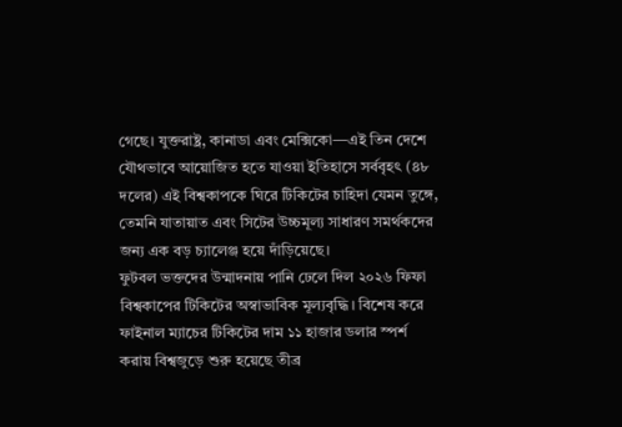গেছে। যুক্তরাষ্ট্র, কানাডা এবং মেক্সিকো—এই তিন দেশে যৌথভাবে আয়োজিত হতে যাওয়া ইতিহাসে সর্ববৃহৎ (৪৮ দলের) এই বিশ্বকাপকে ঘিরে টিকিটের চাহিদা যেমন তুঙ্গে, তেমনি যাতায়াত এবং সিটের উচ্চমূল্য সাধারণ সমর্থকদের জন্য এক বড় চ্যালেঞ্জ হয়ে দাঁড়িয়েছে।
ফুটবল ভক্তদের উন্মাদনায় পানি ঢেলে দিল ২০২৬ ফিফা বিশ্বকাপের টিকিটের অস্বাভাবিক মূল্যবৃদ্ধি। বিশেষ করে ফাইনাল ম্যাচের টিকিটের দাম ১১ হাজার ডলার স্পর্শ করায় বিশ্বজুড়ে শুরু হয়েছে তীব্র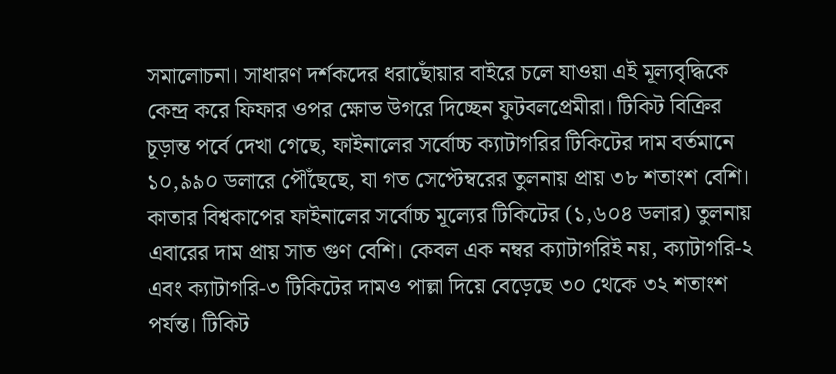সমালোচনা। সাধারণ দর্শকদের ধরাছোঁয়ার বাইরে চলে যাওয়া এই মূল্যবৃদ্ধিকে কেন্দ্র করে ফিফার ওপর ক্ষোভ উগরে দিচ্ছেন ফুটবলপ্রেমীরা। টিকিট বিক্রির চূড়ান্ত পর্বে দেখা গেছে, ফাইনালের সর্বোচ্চ ক্যাটাগরির টিকিটের দাম বর্তমানে ১০,৯৯০ ডলারে পৌঁছেছে, যা গত সেপ্টেম্বরের তুলনায় প্রায় ৩৮ শতাংশ বেশি। কাতার বিশ্বকাপের ফাইনালের সর্বোচ্চ মূল্যের টিকিটের (১,৬০৪ ডলার) তুলনায় এবারের দাম প্রায় সাত গুণ বেশি। কেবল এক নম্বর ক্যাটাগরিই নয়, ক্যাটাগরি-২ এবং ক্যাটাগরি-৩ টিকিটের দামও পাল্লা দিয়ে বেড়েছে ৩০ থেকে ৩২ শতাংশ পর্যন্ত। টিকিট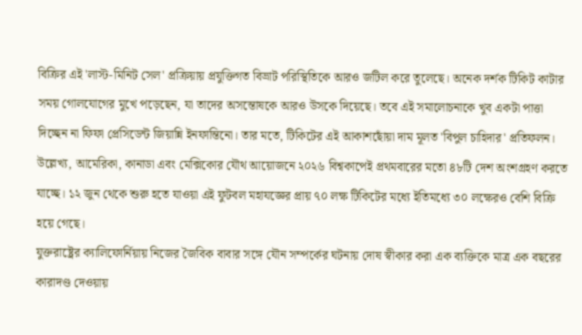বিক্রির এই 'লাস্ট-মিনিট সেল' প্রক্রিয়ায় প্রযুক্তিগত বিভ্রাট পরিস্থিতিকে আরও জটিল করে তুলেছে। অনেক দর্শক টিকিট কাটার সময় গোলযোগের মুখে পড়েছেন, যা তাদের অসন্তোষকে আরও উসকে দিয়েছে। তবে এই সমালোচনাকে খুব একটা পাত্তা দিচ্ছেন না ফিফা প্রেসিডেন্ট জিয়ান্নি ইনফান্তিনো। তার মতে, টিকিটের এই আকাশছোঁয়া দাম মূলত 'বিপুল চাহিদার' প্রতিফলন। উল্লেখ্য, আমেরিকা, কানাডা এবং মেক্সিকোর যৌথ আয়োজনে ২০২৬ বিশ্বকাপেই প্রথমবারের মতো ৪৮টি দেশ অংশগ্রহণ করতে যাচ্ছে। ১২ জুন থেকে শুরু হতে যাওয়া এই ফুটবল মহাযজ্ঞের প্রায় ৭০ লক্ষ টিকিটের মধ্যে ইতিমধ্যে ৩০ লক্ষেরও বেশি বিক্রি হয়ে গেছে।
যুক্তরাষ্ট্রের ক্যালিফোর্নিয়ায় নিজের জৈবিক বাবার সঙ্গে যৌন সম্পর্কের ঘটনায় দোষ স্বীকার করা এক ব্যক্তিকে মাত্র এক বছরের কারাদণ্ড দেওয়ায়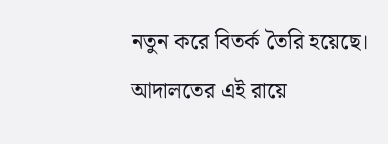নতুন করে বিতর্ক তৈরি হয়েছে। আদালতের এই রায়ে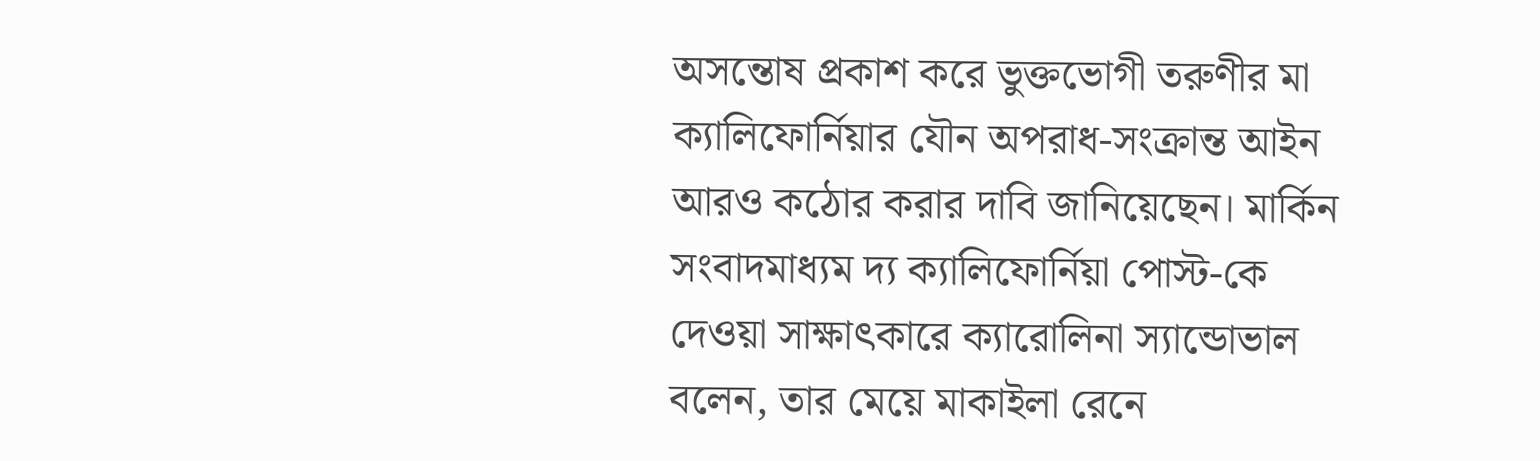অসন্তোষ প্রকাশ করে ভুক্তভোগী তরুণীর মা ক্যালিফোর্নিয়ার যৌন অপরাধ-সংক্রান্ত আইন আরও কঠোর করার দাবি জানিয়েছেন। মার্কিন সংবাদমাধ্যম দ্য ক্যালিফোর্নিয়া পোস্ট-কে দেওয়া সাক্ষাৎকারে ক্যারোলিনা স্যান্ডোভাল বলেন, তার মেয়ে মাকাইলা রেনে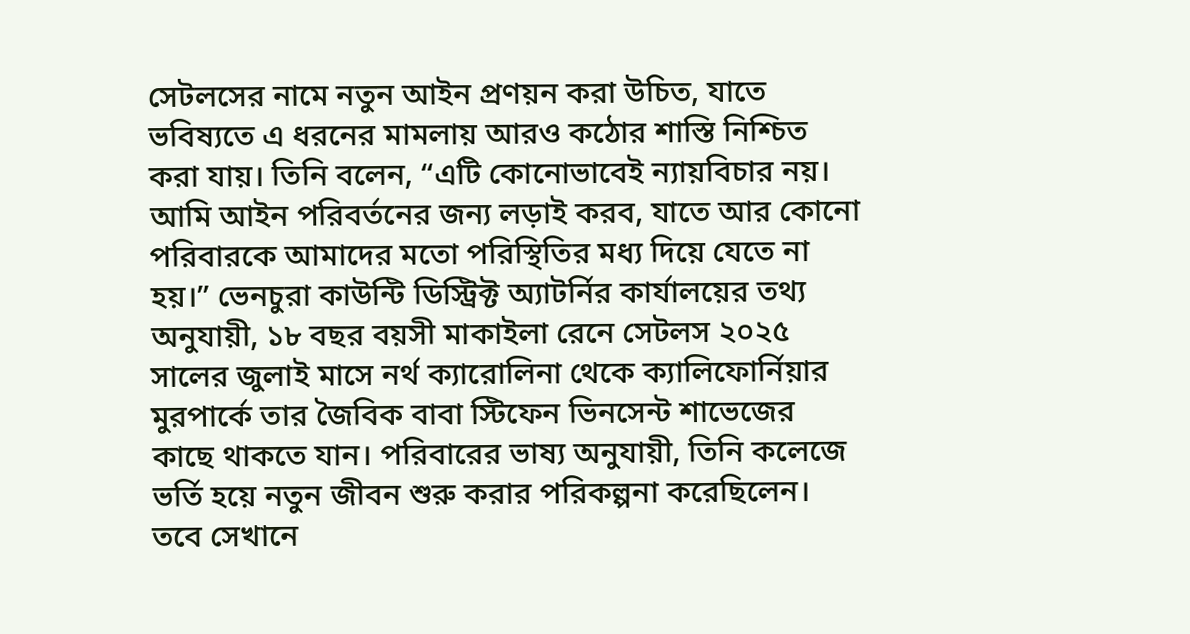সেটলসের নামে নতুন আইন প্রণয়ন করা উচিত, যাতে ভবিষ্যতে এ ধরনের মামলায় আরও কঠোর শাস্তি নিশ্চিত করা যায়। তিনি বলেন, “এটি কোনোভাবেই ন্যায়বিচার নয়। আমি আইন পরিবর্তনের জন্য লড়াই করব, যাতে আর কোনো পরিবারকে আমাদের মতো পরিস্থিতির মধ্য দিয়ে যেতে না হয়।” ভেনচুরা কাউন্টি ডিস্ট্রিক্ট অ্যাটর্নির কার্যালয়ের তথ্য অনুযায়ী, ১৮ বছর বয়সী মাকাইলা রেনে সেটলস ২০২৫ সালের জুলাই মাসে নর্থ ক্যারোলিনা থেকে ক্যালিফোর্নিয়ার মুরপার্কে তার জৈবিক বাবা স্টিফেন ভিনসেন্ট শাভেজের কাছে থাকতে যান। পরিবারের ভাষ্য অনুযায়ী, তিনি কলেজে ভর্তি হয়ে নতুন জীবন শুরু করার পরিকল্পনা করেছিলেন। তবে সেখানে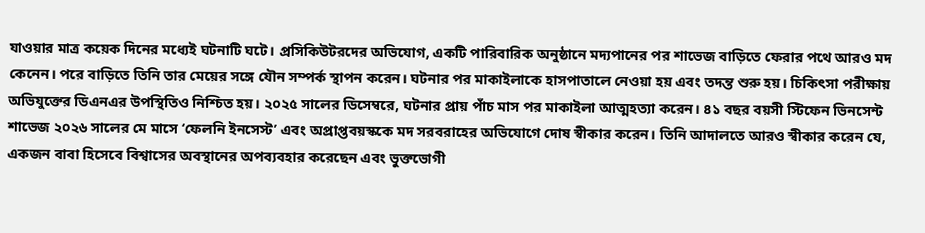যাওয়ার মাত্র কয়েক দিনের মধ্যেই ঘটনাটি ঘটে। প্রসিকিউটরদের অভিযোগ, একটি পারিবারিক অনুষ্ঠানে মদ্যপানের পর শাভেজ বাড়িতে ফেরার পথে আরও মদ কেনেন। পরে বাড়িতে তিনি তার মেয়ের সঙ্গে যৌন সম্পর্ক স্থাপন করেন। ঘটনার পর মাকাইলাকে হাসপাতালে নেওয়া হয় এবং তদন্ত শুরু হয়। চিকিৎসা পরীক্ষায় অভিযুক্তের ডিএনএর উপস্থিতিও নিশ্চিত হয়। ২০২৫ সালের ডিসেম্বরে, ঘটনার প্রায় পাঁচ মাস পর মাকাইলা আত্মহত্যা করেন। ৪১ বছর বয়সী স্টিফেন ভিনসেন্ট শাভেজ ২০২৬ সালের মে মাসে ‘ফেলনি ইনসেস্ট’ এবং অপ্রাপ্তবয়স্ককে মদ সরবরাহের অভিযোগে দোষ স্বীকার করেন। তিনি আদালতে আরও স্বীকার করেন যে, একজন বাবা হিসেবে বিশ্বাসের অবস্থানের অপব্যবহার করেছেন এবং ভুক্তভোগী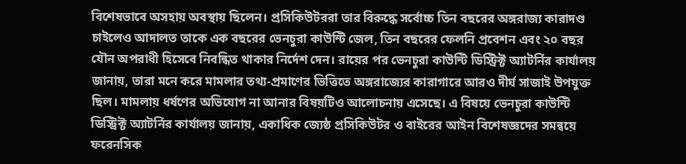বিশেষভাবে অসহায় অবস্থায় ছিলেন। প্রসিকিউটররা তার বিরুদ্ধে সর্বোচ্চ তিন বছরের অঙ্গরাজ্য কারাদণ্ড চাইলেও আদালত তাকে এক বছরের ভেনচুরা কাউন্টি জেল, তিন বছরের ফেলনি প্রবেশন এবং ২০ বছর যৌন অপরাধী হিসেবে নিবন্ধিত থাকার নির্দেশ দেন। রায়ের পর ভেনচুরা কাউন্টি ডিস্ট্রিক্ট অ্যাটর্নির কার্যালয় জানায়, তারা মনে করে মামলার তথ্য-প্রমাণের ভিত্তিতে অঙ্গরাজ্যের কারাগারে আরও দীর্ঘ সাজাই উপযুক্ত ছিল। মামলায় ধর্ষণের অভিযোগ না আনার বিষয়টিও আলোচনায় এসেছে। এ বিষয়ে ভেনচুরা কাউন্টি ডিস্ট্রিক্ট অ্যাটর্নির কার্যালয় জানায়, একাধিক জ্যেষ্ঠ প্রসিকিউটর ও বাইরের আইন বিশেষজ্ঞদের সমন্বয়ে ফরেনসিক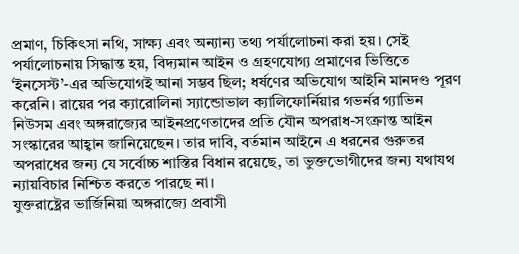প্রমাণ, চিকিৎসা নথি, সাক্ষ্য এবং অন্যান্য তথ্য পর্যালোচনা করা হয়। সেই পর্যালোচনায় সিদ্ধান্ত হয়, বিদ্যমান আইন ও গ্রহণযোগ্য প্রমাণের ভিত্তিতে ‘ইনসেস্ট’-এর অভিযোগই আনা সম্ভব ছিল; ধর্ষণের অভিযোগ আইনি মানদণ্ড পূরণ করেনি। রায়ের পর ক্যারোলিনা স্যান্ডোভাল ক্যালিফোর্নিয়ার গভর্নর গ্যাভিন নিউসম এবং অঙ্গরাজ্যের আইনপ্রণেতাদের প্রতি যৌন অপরাধ-সংক্রান্ত আইন সংস্কারের আহ্বান জানিয়েছেন। তার দাবি, বর্তমান আইনে এ ধরনের গুরুতর অপরাধের জন্য যে সর্বোচ্চ শাস্তির বিধান রয়েছে, তা ভুক্তভোগীদের জন্য যথাযথ ন্যায়বিচার নিশ্চিত করতে পারছে না।
যুক্তরাষ্ট্রের ভার্জিনিয়া অঙ্গরাজ্যে প্রবাসী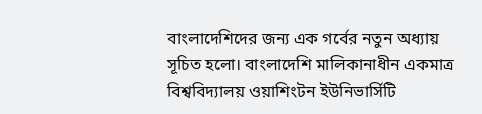বাংলাদেশিদের জন্য এক গর্বের নতুন অধ্যায় সূচিত হলো। বাংলাদেশি মালিকানাধীন একমাত্র বিশ্ববিদ্যালয় ওয়াশিংটন ইউনিভার্সিটি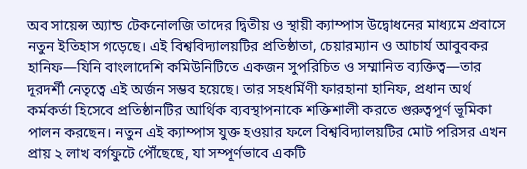অব সায়েন্স অ্যান্ড টেকনোলজি তাদের দ্বিতীয় ও স্থায়ী ক্যাম্পাস উদ্বোধনের মাধ্যমে প্রবাসে নতুন ইতিহাস গড়েছে। এই বিশ্ববিদ্যালয়টির প্রতিষ্ঠাতা, চেয়ারম্যান ও আচার্য আবুবকর হানিফ—যিনি বাংলাদেশি কমিউনিটিতে একজন সুপরিচিত ও সম্মানিত ব্যক্তিত্ব—তার দূরদর্শী নেতৃত্বে এই অর্জন সম্ভব হয়েছে। তার সহধর্মিণী ফারহানা হানিফ, প্রধান অর্থ কর্মকর্তা হিসেবে প্রতিষ্ঠানটির আর্থিক ব্যবস্থাপনাকে শক্তিশালী করতে গুরুত্বপূর্ণ ভূমিকা পালন করছেন। নতুন এই ক্যাম্পাস যুক্ত হওয়ার ফলে বিশ্ববিদ্যালয়টির মোট পরিসর এখন প্রায় ২ লাখ বর্গফুটে পৌঁছেছে, যা সম্পূর্ণভাবে একটি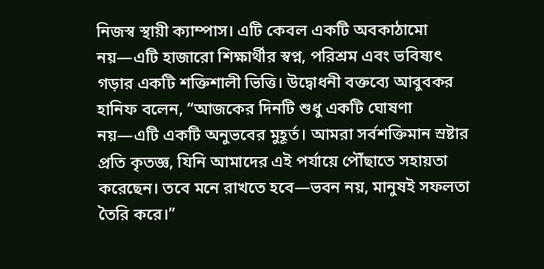নিজস্ব স্থায়ী ক্যাম্পাস। এটি কেবল একটি অবকাঠামো নয়—এটি হাজারো শিক্ষার্থীর স্বপ্ন, পরিশ্রম এবং ভবিষ্যৎ গড়ার একটি শক্তিশালী ভিত্তি। উদ্বোধনী বক্তব্যে আবুবকর হানিফ বলেন, “আজকের দিনটি শুধু একটি ঘোষণা নয়—এটি একটি অনুভবের মুহূর্ত। আমরা সর্বশক্তিমান স্রষ্টার প্রতি কৃতজ্ঞ, যিনি আমাদের এই পর্যায়ে পৌঁছাতে সহায়তা করেছেন। তবে মনে রাখতে হবে—ভবন নয়, মানুষই সফলতা তৈরি করে।”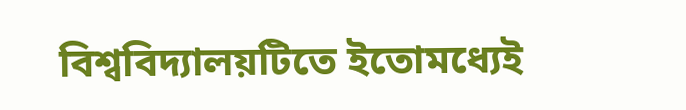বিশ্ববিদ্যালয়টিতে ইতোমধ্যেই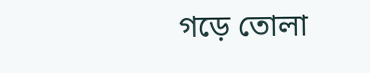গড়ে তোলা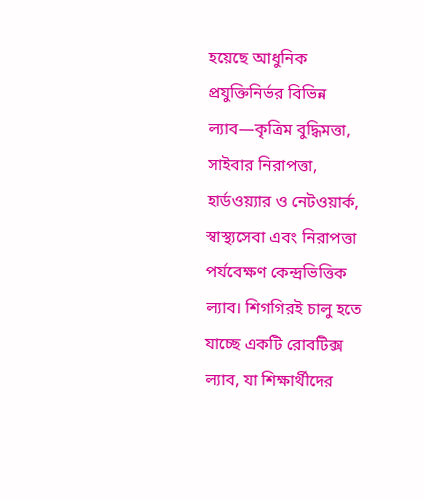হয়েছে আধুনিক প্রযুক্তিনির্ভর বিভিন্ন ল্যাব—কৃত্রিম বুদ্ধিমত্তা, সাইবার নিরাপত্তা, হার্ডওয়্যার ও নেটওয়ার্ক, স্বাস্থ্যসেবা এবং নিরাপত্তা পর্যবেক্ষণ কেন্দ্রভিত্তিক ল্যাব। শিগগিরই চালু হতে যাচ্ছে একটি রোবটিক্স ল্যাব, যা শিক্ষার্থীদের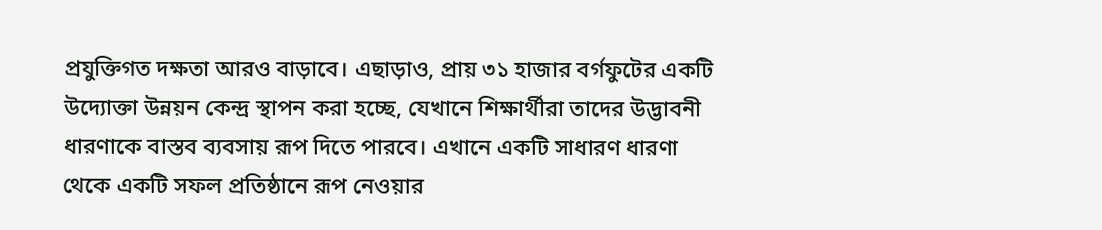প্রযুক্তিগত দক্ষতা আরও বাড়াবে। এছাড়াও, প্রায় ৩১ হাজার বর্গফুটের একটি উদ্যোক্তা উন্নয়ন কেন্দ্র স্থাপন করা হচ্ছে, যেখানে শিক্ষার্থীরা তাদের উদ্ভাবনী ধারণাকে বাস্তব ব্যবসায় রূপ দিতে পারবে। এখানে একটি সাধারণ ধারণা থেকে একটি সফল প্রতিষ্ঠানে রূপ নেওয়ার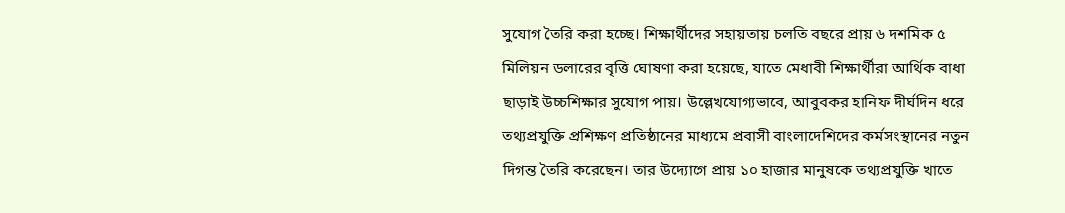সুযোগ তৈরি করা হচ্ছে। শিক্ষার্থীদের সহায়তায় চলতি বছরে প্রায় ৬ দশমিক ৫ মিলিয়ন ডলারের বৃত্তি ঘোষণা করা হয়েছে, যাতে মেধাবী শিক্ষার্থীরা আর্থিক বাধা ছাড়াই উচ্চশিক্ষার সুযোগ পায়। উল্লেখযোগ্যভাবে, আবুবকর হানিফ দীর্ঘদিন ধরে তথ্যপ্রযুক্তি প্রশিক্ষণ প্রতিষ্ঠানের মাধ্যমে প্রবাসী বাংলাদেশিদের কর্মসংস্থানের নতুন দিগন্ত তৈরি করেছেন। তার উদ্যোগে প্রায় ১০ হাজার মানুষকে তথ্যপ্রযুক্তি খাতে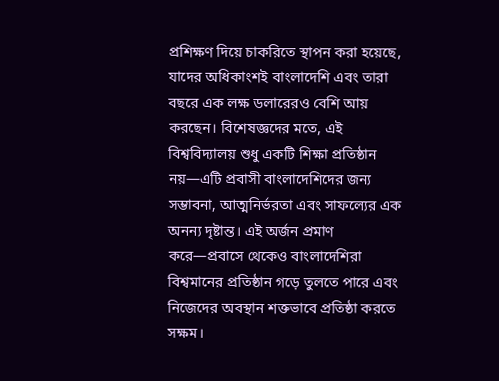প্রশিক্ষণ দিয়ে চাকরিতে স্থাপন করা হয়েছে, যাদের অধিকাংশই বাংলাদেশি এবং তারা বছরে এক লক্ষ ডলারেরও বেশি আয় করছেন। বিশেষজ্ঞদের মতে, এই বিশ্ববিদ্যালয় শুধু একটি শিক্ষা প্রতিষ্ঠান নয়—এটি প্রবাসী বাংলাদেশিদের জন্য সম্ভাবনা, আত্মনির্ভরতা এবং সাফল্যের এক অনন্য দৃষ্টান্ত। এই অর্জন প্রমাণ করে—প্রবাসে থেকেও বাংলাদেশিরা বিশ্বমানের প্রতিষ্ঠান গড়ে তুলতে পারে এবং নিজেদের অবস্থান শক্তভাবে প্রতিষ্ঠা করতে সক্ষম।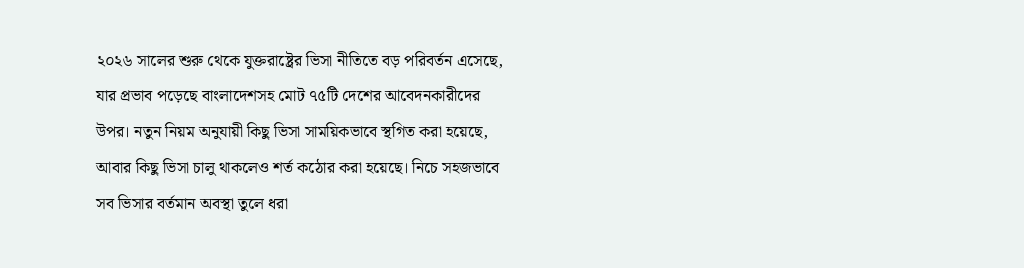২০২৬ সালের শুরু থেকে যুক্তরাষ্ট্রের ভিসা নীতিতে বড় পরিবর্তন এসেছে, যার প্রভাব পড়েছে বাংলাদেশসহ মোট ৭৫টি দেশের আবেদনকারীদের উপর। নতুন নিয়ম অনুযায়ী কিছু ভিসা সাময়িকভাবে স্থগিত করা হয়েছে, আবার কিছু ভিসা চালু থাকলেও শর্ত কঠোর করা হয়েছে। নিচে সহজভাবে সব ভিসার বর্তমান অবস্থা তুলে ধরা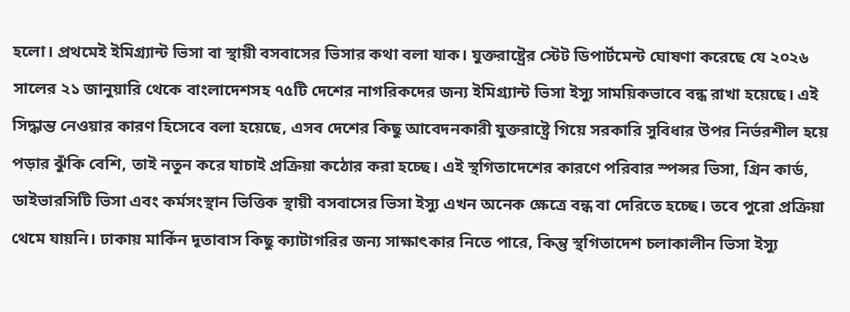হলো। প্রথমেই ইমিগ্র্যান্ট ভিসা বা স্থায়ী বসবাসের ভিসার কথা বলা যাক। যুক্তরাষ্ট্রের স্টেট ডিপার্টমেন্ট ঘোষণা করেছে যে ২০২৬ সালের ২১ জানুয়ারি থেকে বাংলাদেশসহ ৭৫টি দেশের নাগরিকদের জন্য ইমিগ্র্যান্ট ভিসা ইস্যু সাময়িকভাবে বন্ধ রাখা হয়েছে। এই সিদ্ধান্ত নেওয়ার কারণ হিসেবে বলা হয়েছে, এসব দেশের কিছু আবেদনকারী যুক্তরাষ্ট্রে গিয়ে সরকারি সুবিধার উপর নির্ভরশীল হয়ে পড়ার ঝুঁকি বেশি, তাই নতুন করে যাচাই প্রক্রিয়া কঠোর করা হচ্ছে। এই স্থগিতাদেশের কারণে পরিবার স্পন্সর ভিসা, গ্রিন কার্ড, ডাইভারসিটি ভিসা এবং কর্মসংস্থান ভিত্তিক স্থায়ী বসবাসের ভিসা ইস্যু এখন অনেক ক্ষেত্রে বন্ধ বা দেরিতে হচ্ছে। তবে পুরো প্রক্রিয়া থেমে যায়নি। ঢাকায় মার্কিন দূতাবাস কিছু ক্যাটাগরির জন্য সাক্ষাৎকার নিতে পারে, কিন্তু স্থগিতাদেশ চলাকালীন ভিসা ইস্যু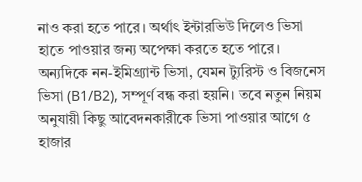নাও করা হতে পারে। অর্থাৎ ইন্টারভিউ দিলেও ভিসা হাতে পাওয়ার জন্য অপেক্ষা করতে হতে পারে। অন্যদিকে নন-ইমিগ্র্যান্ট ভিসা, যেমন ট্যুরিস্ট ও বিজনেস ভিসা (B1/B2), সম্পূর্ণ বন্ধ করা হয়নি। তবে নতুন নিয়ম অনুযায়ী কিছু আবেদনকারীকে ভিসা পাওয়ার আগে ৫ হাজার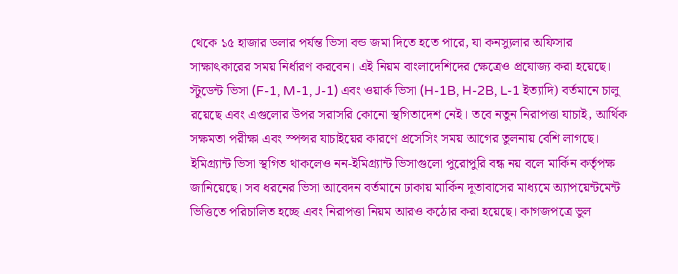থেকে ১৫ হাজার ডলার পর্যন্ত ভিসা বন্ড জমা দিতে হতে পারে, যা কনস্যুলার অফিসার সাক্ষাৎকারের সময় নির্ধারণ করবেন। এই নিয়ম বাংলাদেশিদের ক্ষেত্রেও প্রযোজ্য করা হয়েছে। স্টুডেন্ট ভিসা (F-1, M-1, J-1) এবং ওয়ার্ক ভিসা (H-1B, H-2B, L-1 ইত্যাদি) বর্তমানে চালু রয়েছে এবং এগুলোর উপর সরাসরি কোনো স্থগিতাদেশ নেই। তবে নতুন নিরাপত্তা যাচাই, আর্থিক সক্ষমতা পরীক্ষা এবং স্পন্সর যাচাইয়ের কারণে প্রসেসিং সময় আগের তুলনায় বেশি লাগছে। ইমিগ্র্যান্ট ভিসা স্থগিত থাকলেও নন-ইমিগ্র্যান্ট ভিসাগুলো পুরোপুরি বন্ধ নয় বলে মার্কিন কর্তৃপক্ষ জানিয়েছে। সব ধরনের ভিসা আবেদন বর্তমানে ঢাকায় মার্কিন দূতাবাসের মাধ্যমে অ্যাপয়েন্টমেন্ট ভিত্তিতে পরিচালিত হচ্ছে এবং নিরাপত্তা নিয়ম আরও কঠোর করা হয়েছে। কাগজপত্রে ভুল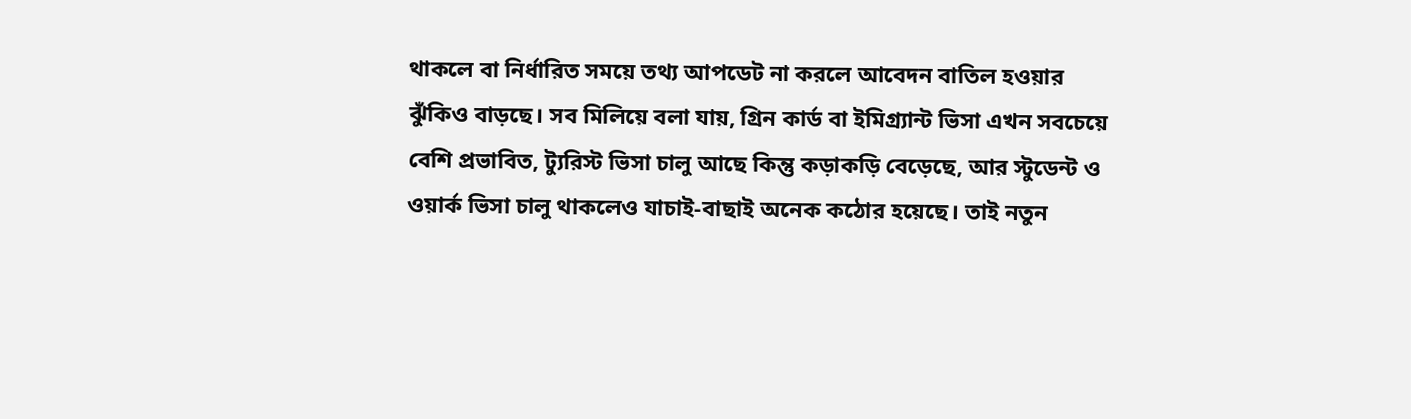থাকলে বা নির্ধারিত সময়ে তথ্য আপডেট না করলে আবেদন বাতিল হওয়ার ঝুঁকিও বাড়ছে। সব মিলিয়ে বলা যায়, গ্রিন কার্ড বা ইমিগ্র্যান্ট ভিসা এখন সবচেয়ে বেশি প্রভাবিত, ট্যুরিস্ট ভিসা চালু আছে কিন্তু কড়াকড়ি বেড়েছে, আর স্টুডেন্ট ও ওয়ার্ক ভিসা চালু থাকলেও যাচাই-বাছাই অনেক কঠোর হয়েছে। তাই নতুন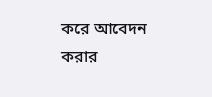করে আবেদন করার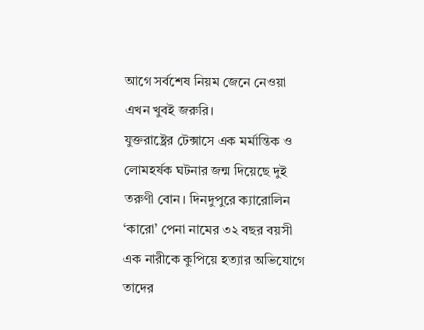আগে সর্বশেষ নিয়ম জেনে নেওয়া এখন খুবই জরুরি।
যুক্তরাষ্ট্রের টেক্সাসে এক মর্মান্তিক ও লোমহর্ষক ঘটনার জন্ম দিয়েছে দুই তরুণী বোন। দিনদুপুরে ক্যারোলিন ‘কারো’ পেনা নামের ৩২ বছর বয়সী এক নারীকে কুপিয়ে হত্যার অভিযোগে তাদের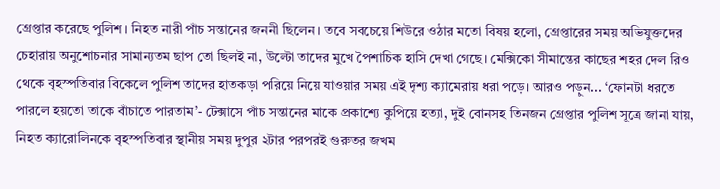গ্রেপ্তার করেছে পুলিশ। নিহত নারী পাঁচ সন্তানের জননী ছিলেন। তবে সবচেয়ে শিউরে ওঠার মতো বিষয় হলো, গ্রেপ্তারের সময় অভিযুক্তদের চেহারায় অনুশোচনার সামান্যতম ছাপ তো ছিলই না, উল্টো তাদের মুখে পৈশাচিক হাসি দেখা গেছে। মেক্সিকো সীমান্তের কাছের শহর দেল রিও থেকে বৃহস্পতিবার বিকেলে পুলিশ তাদের হাতকড়া পরিয়ে নিয়ে যাওয়ার সময় এই দৃশ্য ক্যামেরায় ধরা পড়ে। আরও পড়ুন... ‘ফোনটা ধরতে পারলে হয়তো তাকে বাঁচাতে পারতাম’- টেক্সাসে পাঁচ সন্তানের মাকে প্রকাশ্যে কুপিয়ে হত্যা, দুই বোনসহ তিনজন গ্রেপ্তার পুলিশ সূত্রে জানা যায়, নিহত ক্যারোলিনকে বৃহস্পতিবার স্থানীয় সময় দুপুর ২টার পরপরই গুরুতর জখম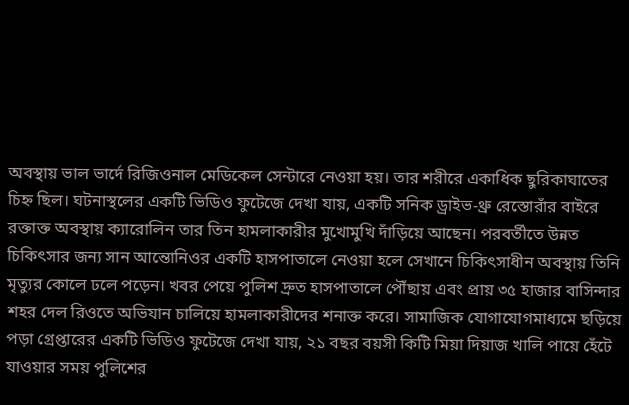অবস্থায় ভাল ভার্দে রিজিওনাল মেডিকেল সেন্টারে নেওয়া হয়। তার শরীরে একাধিক ছুরিকাঘাতের চিহ্ন ছিল। ঘটনাস্থলের একটি ভিডিও ফুটেজে দেখা যায়, একটি সনিক ড্রাইভ-থ্রু রেস্তোরাঁর বাইরে রক্তাক্ত অবস্থায় ক্যারোলিন তার তিন হামলাকারীর মুখোমুখি দাঁড়িয়ে আছেন। পরবর্তীতে উন্নত চিকিৎসার জন্য সান আন্তোনিওর একটি হাসপাতালে নেওয়া হলে সেখানে চিকিৎসাধীন অবস্থায় তিনি মৃত্যুর কোলে ঢলে পড়েন। খবর পেয়ে পুলিশ দ্রুত হাসপাতালে পৌঁছায় এবং প্রায় ৩৫ হাজার বাসিন্দার শহর দেল রিওতে অভিযান চালিয়ে হামলাকারীদের শনাক্ত করে। সামাজিক যোগাযোগমাধ্যমে ছড়িয়ে পড়া গ্রেপ্তারের একটি ভিডিও ফুটেজে দেখা যায়, ২১ বছর বয়সী কিটি মিয়া দিয়াজ খালি পায়ে হেঁটে যাওয়ার সময় পুলিশের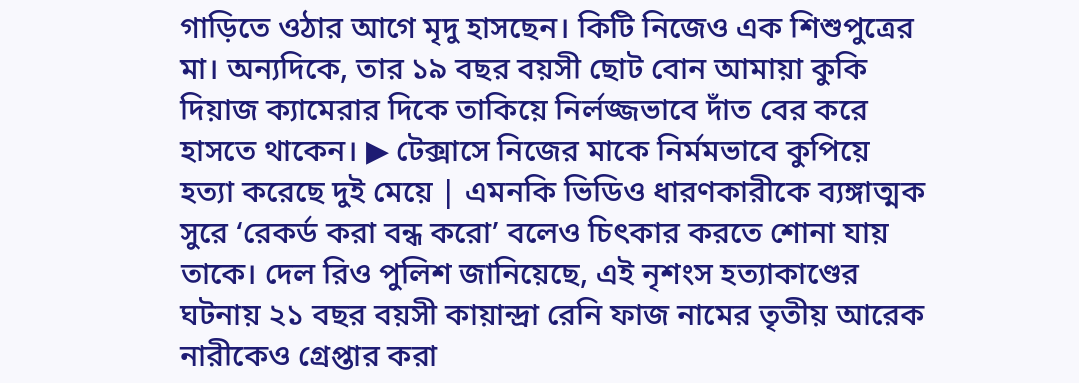গাড়িতে ওঠার আগে মৃদু হাসছেন। কিটি নিজেও এক শিশুপুত্রের মা। অন্যদিকে, তার ১৯ বছর বয়সী ছোট বোন আমায়া কুকি দিয়াজ ক্যামেরার দিকে তাকিয়ে নির্লজ্জভাবে দাঁত বের করে হাসতে থাকেন। ▶ টেক্সাসে নিজের মাকে নির্মমভাবে কুপিয়ে হত্যা করেছে দুই মেয়ে | এমনকি ভিডিও ধারণকারীকে ব্যঙ্গাত্মক সুরে ‘রেকর্ড করা বন্ধ করো’ বলেও চিৎকার করতে শোনা যায় তাকে। দেল রিও পুলিশ জানিয়েছে, এই নৃশংস হত্যাকাণ্ডের ঘটনায় ২১ বছর বয়সী কায়ান্দ্রা রেনি ফাজ নামের তৃতীয় আরেক নারীকেও গ্রেপ্তার করা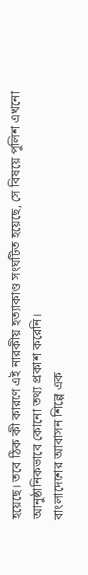হয়েছে। তবে ঠিক কী কারণে এই নারকীয় হত্যাকাণ্ড সংঘটিত হয়েছে, সে বিষয়ে পুলিশ এখনো আনুষ্ঠানিকভাবে কোনো তথ্য প্রকাশ করেনি।
বাংলাদেশের আবাসন শিল্পে এক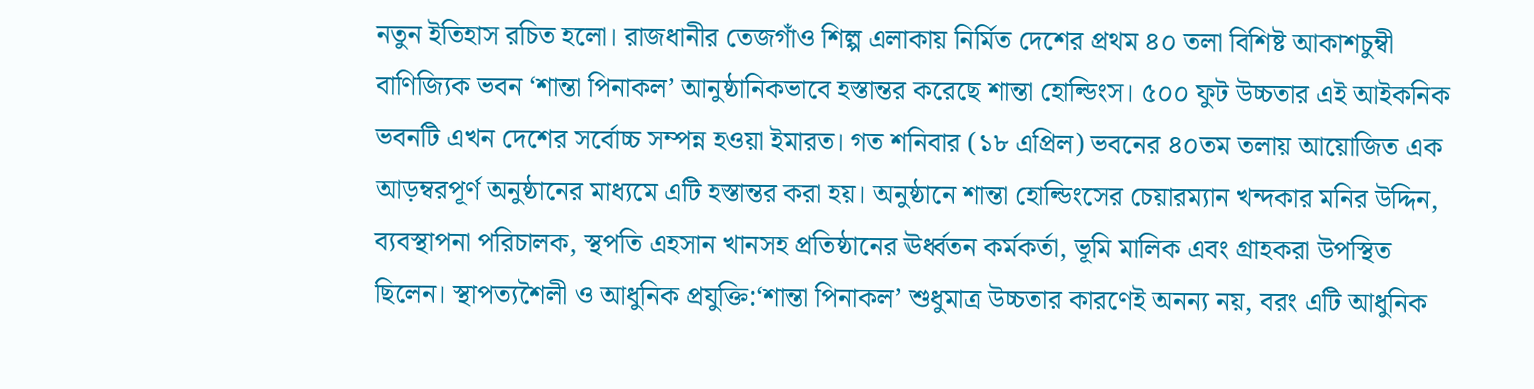নতুন ইতিহাস রচিত হলো। রাজধানীর তেজগাঁও শিল্প এলাকায় নির্মিত দেশের প্রথম ৪০ তলা বিশিষ্ট আকাশচুম্বী বাণিজ্যিক ভবন ‘শান্তা পিনাকল’ আনুষ্ঠানিকভাবে হস্তান্তর করেছে শান্তা হোল্ডিংস। ৫০০ ফুট উচ্চতার এই আইকনিক ভবনটি এখন দেশের সর্বোচ্চ সম্পন্ন হওয়া ইমারত। গত শনিবার (১৮ এপ্রিল) ভবনের ৪০তম তলায় আয়োজিত এক আড়ম্বরপূর্ণ অনুষ্ঠানের মাধ্যমে এটি হস্তান্তর করা হয়। অনুষ্ঠানে শান্তা হোল্ডিংসের চেয়ারম্যান খন্দকার মনির উদ্দিন, ব্যবস্থাপনা পরিচালক, স্থপতি এহসান খানসহ প্রতিষ্ঠানের ঊর্ধ্বতন কর্মকর্তা, ভূমি মালিক এবং গ্রাহকরা উপস্থিত ছিলেন। স্থাপত্যশৈলী ও আধুনিক প্রযুক্তি:‘শান্তা পিনাকল’ শুধুমাত্র উচ্চতার কারণেই অনন্য নয়, বরং এটি আধুনিক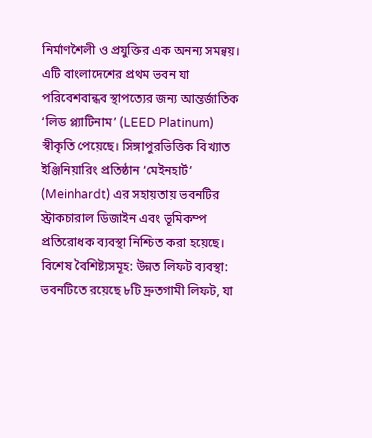নির্মাণশৈলী ও প্রযুক্তির এক অনন্য সমন্বয়। এটি বাংলাদেশের প্রথম ভবন যা পরিবেশবান্ধব স্থাপত্যের জন্য আন্তর্জাতিক ‘লিড প্ল্যাটিনাম’ (LEED Platinum) স্বীকৃতি পেয়েছে। সিঙ্গাপুরভিত্তিক বিখ্যাত ইঞ্জিনিয়ারিং প্রতিষ্ঠান ‘মেইনহার্ট’ (Meinhardt) এর সহায়তায় ভবনটির স্ট্রাকচারাল ডিজাইন এবং ভূমিকম্প প্রতিরোধক ব্যবস্থা নিশ্চিত করা হয়েছে। বিশেষ বৈশিষ্ট্যসমূহ: উন্নত লিফট ব্যবস্থা: ভবনটিতে রয়েছে ৮টি দ্রুতগামী লিফট, যা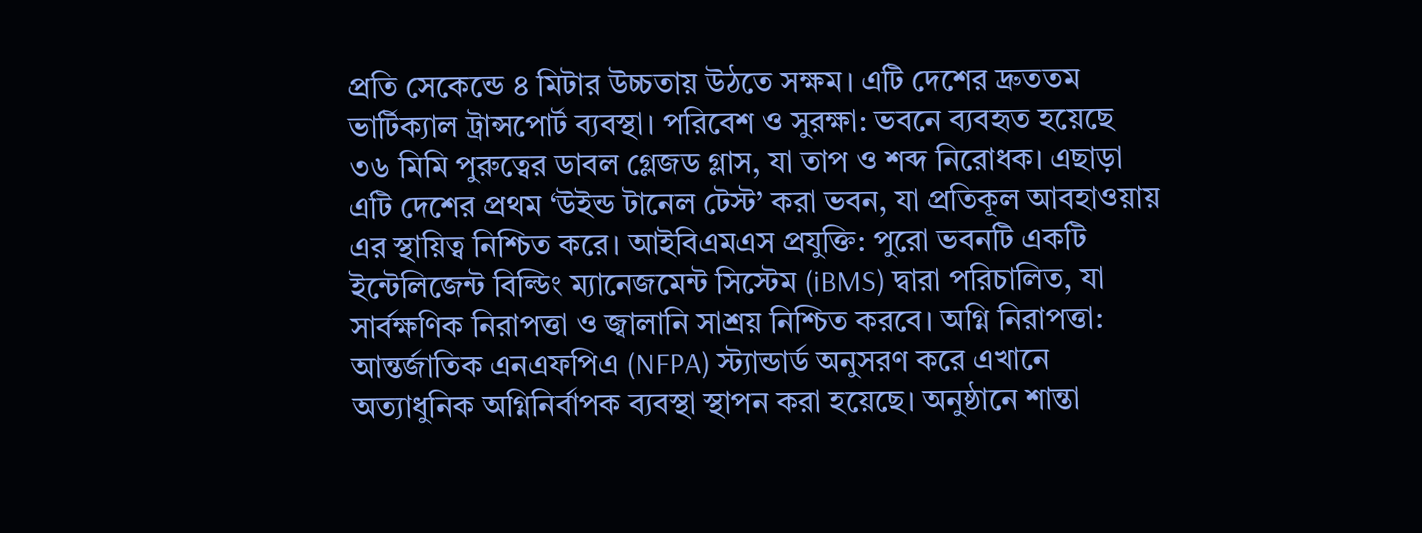প্রতি সেকেন্ডে ৪ মিটার উচ্চতায় উঠতে সক্ষম। এটি দেশের দ্রুততম ভার্টিক্যাল ট্রান্সপোর্ট ব্যবস্থা। পরিবেশ ও সুরক্ষা: ভবনে ব্যবহৃত হয়েছে ৩৬ মিমি পুরুত্বের ডাবল গ্লেজড গ্লাস, যা তাপ ও শব্দ নিরোধক। এছাড়া এটি দেশের প্রথম ‘উইন্ড টানেল টেস্ট’ করা ভবন, যা প্রতিকূল আবহাওয়ায় এর স্থায়িত্ব নিশ্চিত করে। আইবিএমএস প্রযুক্তি: পুরো ভবনটি একটি ইন্টেলিজেন্ট বিল্ডিং ম্যানেজমেন্ট সিস্টেম (iBMS) দ্বারা পরিচালিত, যা সার্বক্ষণিক নিরাপত্তা ও জ্বালানি সাশ্রয় নিশ্চিত করবে। অগ্নি নিরাপত্তা: আন্তর্জাতিক এনএফপিএ (NFPA) স্ট্যান্ডার্ড অনুসরণ করে এখানে অত্যাধুনিক অগ্নিনির্বাপক ব্যবস্থা স্থাপন করা হয়েছে। অনুষ্ঠানে শান্তা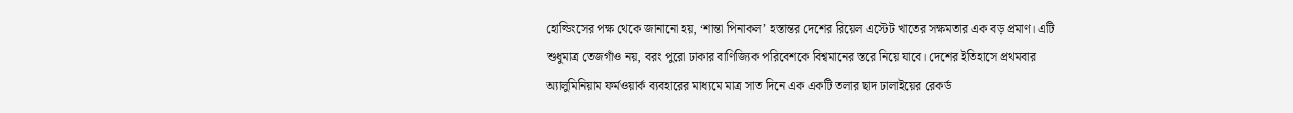হোল্ডিংসের পক্ষ থেকে জানানো হয়, ‘শান্তা পিনাকল’ হস্তান্তর দেশের রিয়েল এস্টেট খাতের সক্ষমতার এক বড় প্রমাণ। এটি শুধুমাত্র তেজগাঁও নয়, বরং পুরো ঢাকার বাণিজ্যিক পরিবেশকে বিশ্বমানের স্তরে নিয়ে যাবে। দেশের ইতিহাসে প্রথমবার অ্যালুমিনিয়াম ফর্মওয়ার্ক ব্যবহারের মাধ্যমে মাত্র সাত দিনে এক একটি তলার ছাদ ঢালাইয়ের রেকর্ড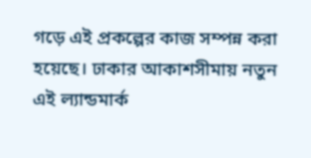গড়ে এই প্রকল্পের কাজ সম্পন্ন করা হয়েছে। ঢাকার আকাশসীমায় নতুন এই ল্যান্ডমার্ক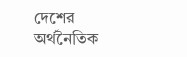দেশের অর্থনৈতিক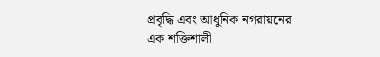প্রবৃদ্ধি এবং আধুনিক নগরায়নের এক শক্তিশালী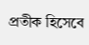প্রতীক হিসেবে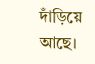দাঁড়িয়ে আছে।